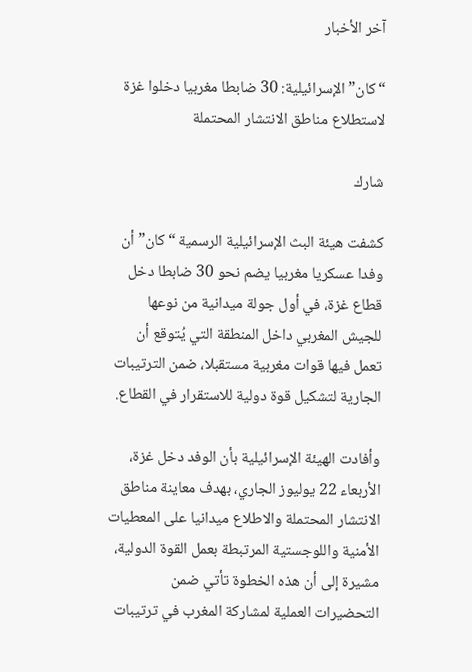آخر الأخبار

“كان” الإسرائيلية: 30 ضابطا مغربيا دخلوا غزة لاستطلاع مناطق الانتشار المحتملة

شارك

كشفت هيئة البث الإسرائيلية الرسمية “كان” أن وفدا عسكريا مغربيا يضم نحو 30 ضابطا دخل قطاع غزة، في أول جولة ميدانية من نوعها للجيش المغربي داخل المنطقة التي يُتوقع أن تعمل فيها قوات مغربية مستقبلا، ضمن الترتيبات الجارية لتشكيل قوة دولية للاستقرار في القطاع.

وأفادت الهيئة الإسرائيلية بأن الوفد دخل غزة، الأربعاء 22 يوليوز الجاري، بهدف معاينة مناطق الانتشار المحتملة والاطلاع ميدانيا على المعطيات الأمنية واللوجستية المرتبطة بعمل القوة الدولية، مشيرة إلى أن هذه الخطوة تأتي ضمن التحضيرات العملية لمشاركة المغرب في ترتيبات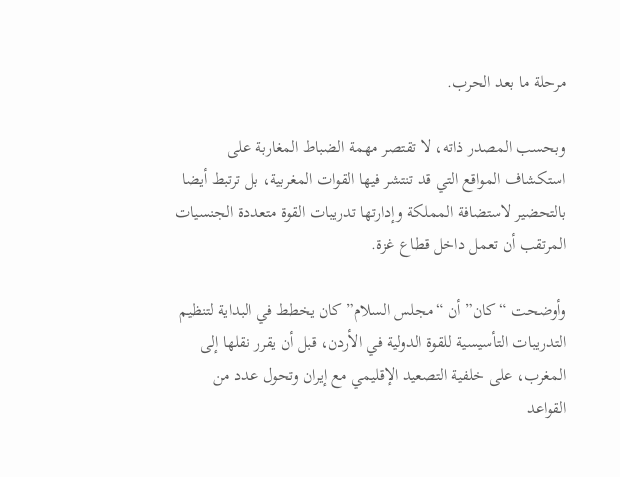مرحلة ما بعد الحرب.

وبحسب المصدر ذاته، لا تقتصر مهمة الضباط المغاربة على استكشاف المواقع التي قد تنتشر فيها القوات المغربية، بل ترتبط أيضا بالتحضير لاستضافة المملكة وإدارتها تدريبات القوة متعددة الجنسيات المرتقب أن تعمل داخل قطاع غزة.

وأوضحت “كان” أن “مجلس السلام” كان يخطط في البداية لتنظيم التدريبات التأسيسية للقوة الدولية في الأردن، قبل أن يقرر نقلها إلى المغرب، على خلفية التصعيد الإقليمي مع إيران وتحول عدد من القواعد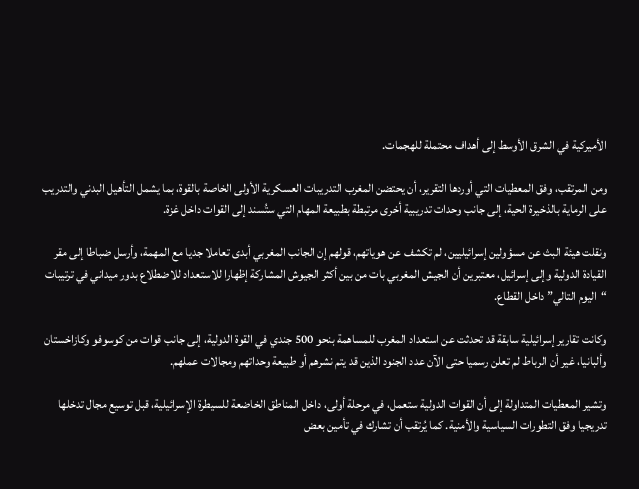الأميركية في الشرق الأوسط إلى أهداف محتملة للهجمات.

ومن المرتقب، وفق المعطيات التي أوردها التقرير، أن يحتضن المغرب التدريبات العسكرية الأولى الخاصة بالقوة، بما يشمل التأهيل البدني والتدريب على الرماية بالذخيرة الحية، إلى جانب وحدات تدريبية أخرى مرتبطة بطبيعة المهام التي ستُسند إلى القوات داخل غزة.

ونقلت هيئة البث عن مسؤولين إسرائيليين، لم تكشف عن هوياتهم، قولهم إن الجانب المغربي أبدى تعاملا جديا مع المهمة، وأرسل ضباطا إلى مقر القيادة الدولية وإلى إسرائيل، معتبرين أن الجيش المغربي بات من بين أكثر الجيوش المشاركة إظهارا للاستعداد للاضطلاع بدور ميداني في ترتيبات “اليوم التالي” داخل القطاع.

وكانت تقارير إسرائيلية سابقة قد تحدثت عن استعداد المغرب للمساهمة بنحو 500 جندي في القوة الدولية، إلى جانب قوات من كوسوفو وكازاخستان وألبانيا، غير أن الرباط لم تعلن رسميا حتى الآن عدد الجنود الذين قد يتم نشرهم أو طبيعة وحداتهم ومجالات عملهم.

وتشير المعطيات المتداولة إلى أن القوات الدولية ستعمل، في مرحلة أولى، داخل المناطق الخاضعة للسيطرة الإسرائيلية، قبل توسيع مجال تدخلها تدريجيا وفق التطورات السياسية والأمنية. كما يُرتقب أن تشارك في تأمين بعض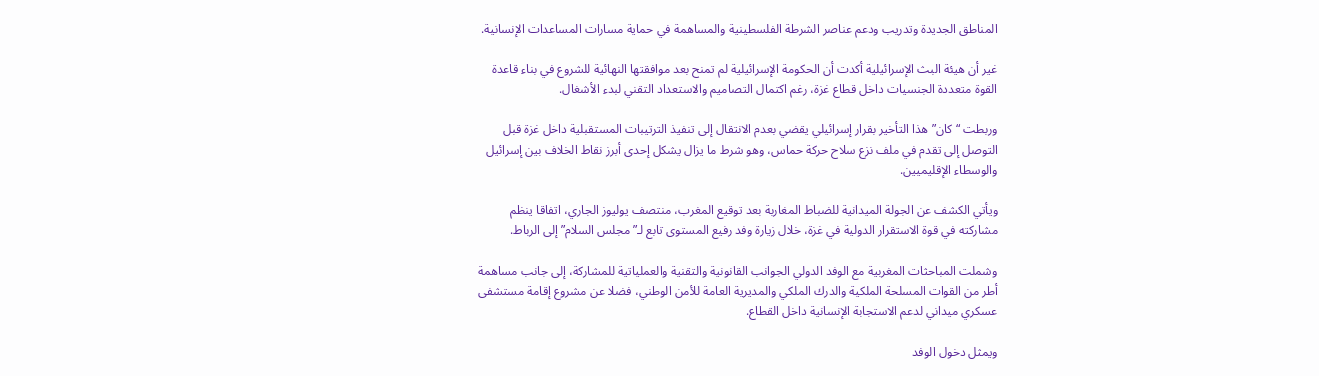المناطق الجديدة وتدريب ودعم عناصر الشرطة الفلسطينية والمساهمة في حماية مسارات المساعدات الإنسانية.

غير أن هيئة البث الإسرائيلية أكدت أن الحكومة الإسرائيلية لم تمنح بعد موافقتها النهائية للشروع في بناء قاعدة القوة متعددة الجنسيات داخل قطاع غزة، رغم اكتمال التصاميم والاستعداد التقني لبدء الأشغال.

وربطت “كان” هذا التأخير بقرار إسرائيلي يقضي بعدم الانتقال إلى تنفيذ الترتيبات المستقبلية داخل غزة قبل التوصل إلى تقدم في ملف نزع سلاح حركة حماس، وهو شرط ما يزال يشكل إحدى أبرز نقاط الخلاف بين إسرائيل والوسطاء الإقليميين.

ويأتي الكشف عن الجولة الميدانية للضباط المغاربة بعد توقيع المغرب، منتصف يوليوز الجاري، اتفاقا ينظم مشاركته في قوة الاستقرار الدولية في غزة، خلال زيارة وفد رفيع المستوى تابع لـ”مجلس السلام” إلى الرباط.

وشملت المباحثات المغربية مع الوفد الدولي الجوانب القانونية والتقنية والعملياتية للمشاركة، إلى جانب مساهمة أطر من القوات المسلحة الملكية والدرك الملكي والمديرية العامة للأمن الوطني، فضلا عن مشروع إقامة مستشفى عسكري ميداني لدعم الاستجابة الإنسانية داخل القطاع.

ويمثل دخول الوفد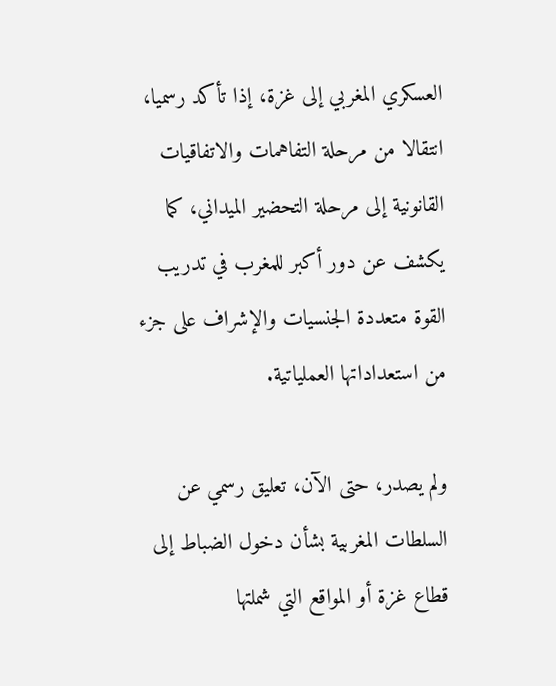العسكري المغربي إلى غزة، إذا تأكد رسميا، انتقالا من مرحلة التفاهمات والاتفاقيات القانونية إلى مرحلة التحضير الميداني، كما يكشف عن دور أكبر للمغرب في تدريب القوة متعددة الجنسيات والإشراف على جزء من استعداداتها العملياتية.

ولم يصدر، حتى الآن، تعليق رسمي عن السلطات المغربية بشأن دخول الضباط إلى قطاع غزة أو المواقع التي شملتها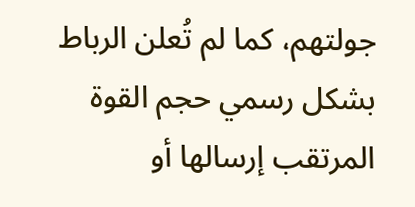جولتهم، كما لم تُعلن الرباط بشكل رسمي حجم القوة المرتقب إرسالها أو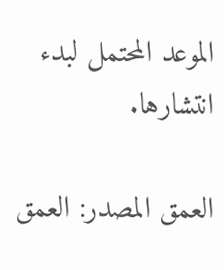الموعد المحتمل لبدء انتشارها.

العمق المصدر: العمق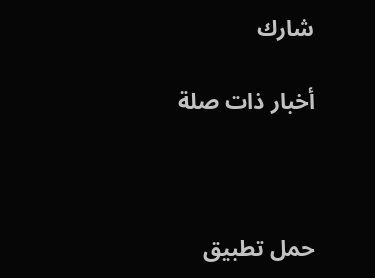شارك

أخبار ذات صلة



حمل تطبيق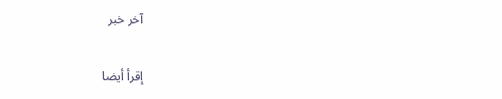آخر خبر

إقرأ أيضا